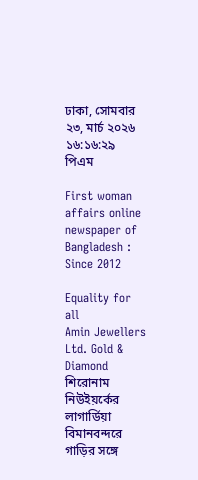ঢাকা, সোমবার ২৩, মার্চ ২০২৬ ১৬:১৬:২৯ পিএম

First woman affairs online newspaper of Bangladesh : Since 2012

Equality for all
Amin Jewellers Ltd. Gold & Diamond
শিরোনাম
নিউইয়র্কের লাগার্ডিয়া বিমানবন্দরে গাড়ির সঙ্গে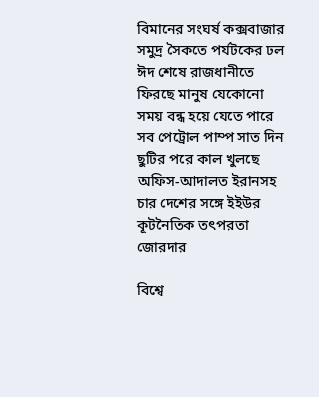বিমানের সংঘর্ষ কক্সবাজার সমুদ্র সৈকতে পর্যটকের ঢল ঈদ শেষে রাজধানীতে ফিরছে মানুষ যেকোনো সময় বন্ধ হয়ে যেতে পারে সব পেট্রোল পাম্প সাত দিন ছুটির পরে কাল খুলছে অফিস-আদালত ইরানসহ চার দেশের সঙ্গে ইইউর কূটনৈতিক তৎপরতা জোরদার

বিশ্বে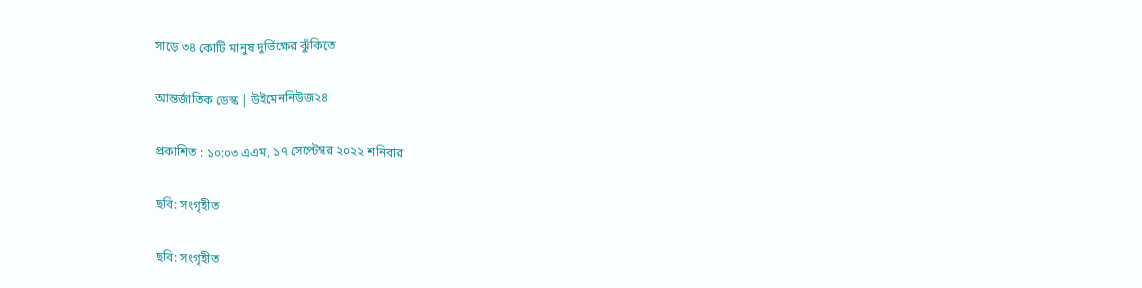সাড়ে ৩৪ কোটি মানুষ দুর্ভিক্ষের ঝুঁকিতে

আন্তর্জাতিক ডেস্ক | উইমেননিউজ২৪

প্রকাশিত : ১০:০৩ এএম, ১৭ সেপ্টেম্বর ২০২২ শনিবার

ছবি: সংগৃহীত

ছবি: সংগৃহীত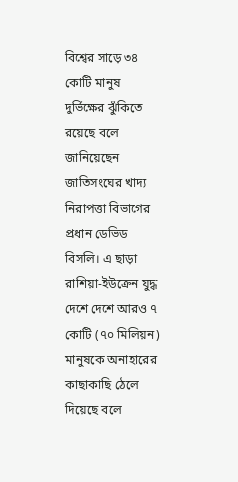বিশ্বের সাড়ে ৩৪ কোটি মানুষ দুর্ভিক্ষের ঝুঁকিতে রয়েছে বলে জানিয়েছেন জাতিসংঘের খাদ্য নিরাপত্তা বিভাগের প্রধান ডেভিড বিসলি। এ ছাড়া রাশিয়া-ইউক্রেন যুদ্ধ দেশে দেশে আরও ৭ কোটি (৭০ মিলিয়ন) মানুষকে অনাহারের কাছাকাছি ঠেলে দিয়েছে বলে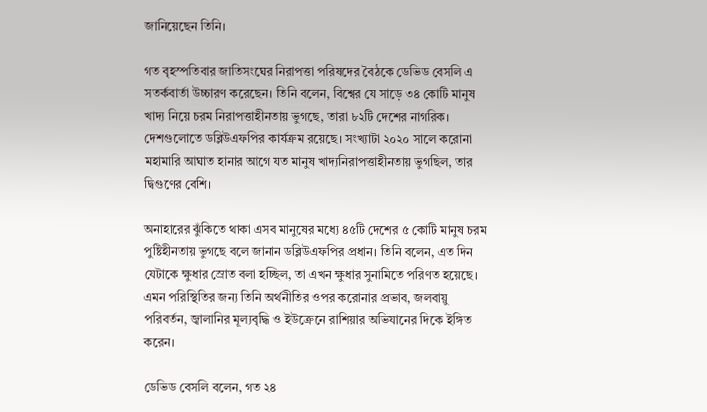জানিয়েছেন তিনি।

গত বৃহস্পতিবার জাতিসংঘের নিরাপত্তা পরিষদের বৈঠকে ডেভিড বেসলি এ সতর্কবার্তা উচ্চারণ করেছেন। তিনি বলেন, বিশ্বের যে সাড়ে ৩৪ কোটি মানুষ খাদ্য নিয়ে চরম নিরাপত্তাহীনতায় ভুগছে, তারা ৮২টি দেশের নাগরিক। দেশগুলোতে ডব্লিউএফপির কার্যক্রম রয়েছে। সংখ্যাটা ২০২০ সালে করোনা মহামারি আঘাত হানার আগে যত মানুষ খাদ্যনিরাপত্তাহীনতায় ভুগছিল, তার দ্বিগুণের বেশি।

অনাহারের ঝুঁকিতে থাকা এসব মানুষের মধ্যে ৪৫টি দেশের ৫ কোটি মানুষ চরম পুষ্টিহীনতায় ভুগছে বলে জানান ডব্লিউএফপির প্রধান। তিনি বলেন, এত দিন যেটাকে ক্ষুধার স্রোত বলা হচ্ছিল, তা এখন ক্ষুধার সুনামিতে পরিণত হয়েছে। এমন পরিস্থিতির জন্য তিনি অর্থনীতির ওপর করোনার প্রভাব, জলবায়ু পরিবর্তন, জ্বালানির মূল্যবৃদ্ধি ও ইউক্রেনে রাশিয়ার অভিযানের দিকে ইঙ্গিত করেন।

ডেভিড বেসলি বলেন, গত ২৪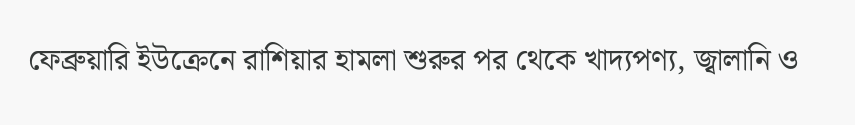ফেব্রুয়ারি ইউক্রেনে রাশিয়ার হামলা শুরুর পর থেকে খাদ্যপণ্য, জ্বালানি ও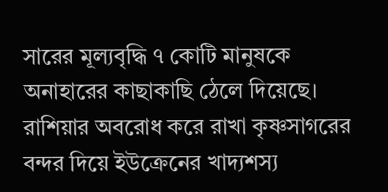সারের মূল্যবৃদ্ধি ৭ কোটি মানুষকে অনাহারের কাছাকাছি ঠেলে দিয়েছে। রাশিয়ার অবরোধ করে রাখা কৃষ্ণসাগরের বন্দর দিয়ে ইউক্রেনের খাদ্যশস্য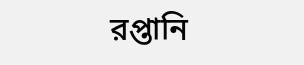রপ্তানি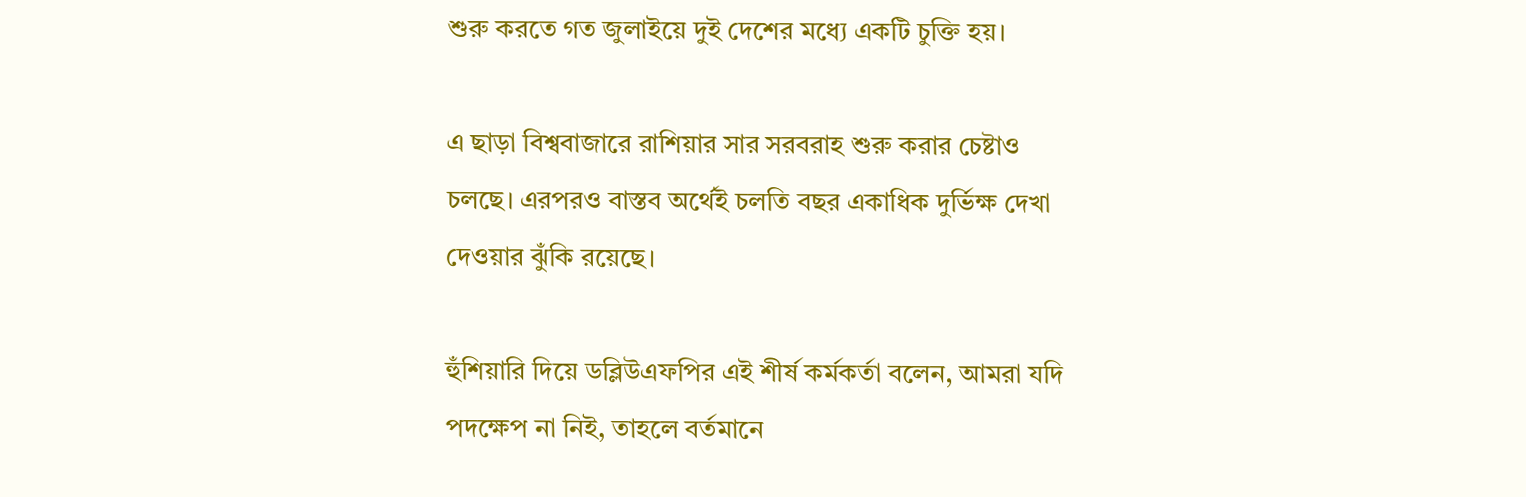শুরু করতে গত জুলাইয়ে দুই দেশের মধ্যে একটি চুক্তি হয়।

এ ছাড়া বিশ্ববাজারে রাশিয়ার সার সরবরাহ শুরু করার চেষ্টাও চলছে। এরপরও বাস্তব অর্থেই চলতি বছর একাধিক দুর্ভিক্ষ দেখা দেওয়ার ঝুঁকি রয়েছে।

হুঁশিয়ারি দিয়ে ডব্লিউএফপির এই শীর্ষ কর্মকর্তা বলেন, আমরা যদি পদক্ষেপ না নিই, তাহলে বর্তমানে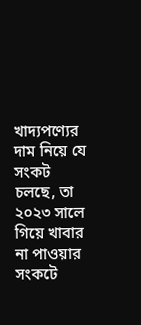খাদ্যপণ্যের দাম নিয়ে যে সংকট চলছে, তা ২০২৩ সালে গিয়ে খাবার না পাওয়ার সংকটে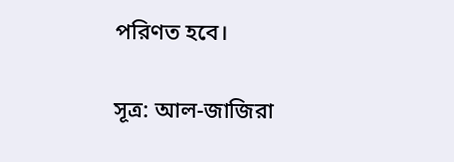পরিণত হবে।

সূত্র: আল-জাজিরা